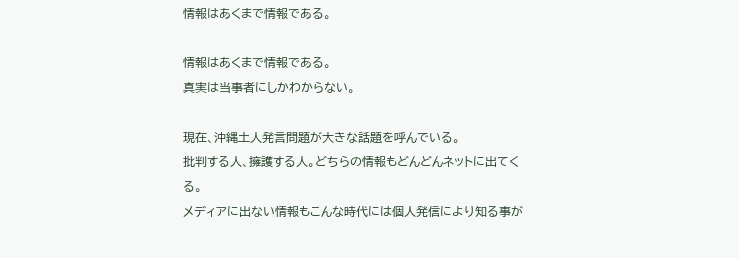情報はあくまで情報である。

情報はあくまで情報である。
真実は当事者にしかわからない。

現在、沖縄土人発言問題が大きな話題を呼んでいる。
批判する人、擁護する人。どちらの情報もどんどんネットに出てくる。
メディアに出ない情報もこんな時代には個人発信により知る事が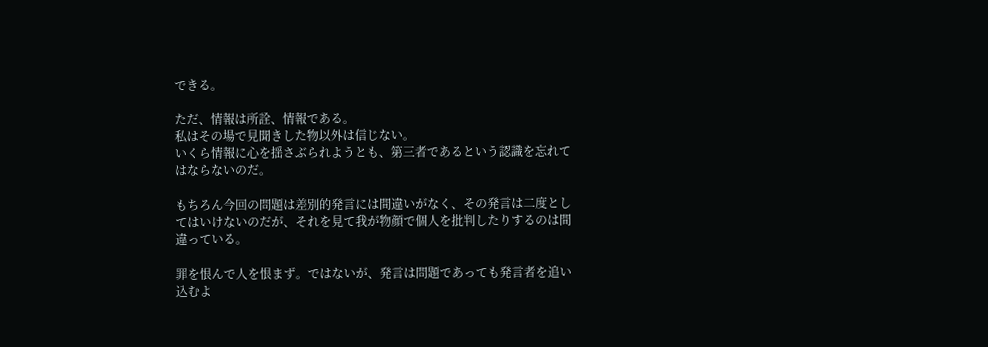できる。

ただ、情報は所詮、情報である。
私はその場で見聞きした物以外は信じない。
いくら情報に心を揺さぶられようとも、第三者であるという認識を忘れてはならないのだ。

もちろん今回の問題は差別的発言には間違いがなく、その発言は二度としてはいけないのだが、それを見て我が物顔で個人を批判したりするのは間違っている。

罪を恨んで人を恨まず。ではないが、発言は問題であっても発言者を追い込むよ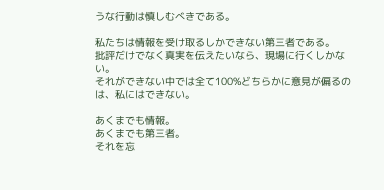うな行動は慎しむべきである。

私たちは情報を受け取るしかできない第三者である。
批評だけでなく真実を伝えたいなら、現場に行くしかない。
それができない中では全て100%どちらかに意見が偏るのは、私にはできない。

あくまでも情報。
あくまでも第三者。
それを忘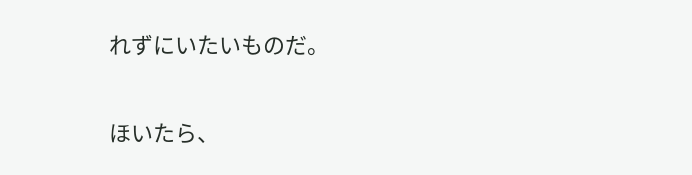れずにいたいものだ。

ほいたら、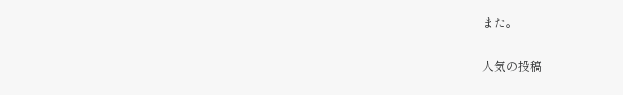また。

人気の投稿